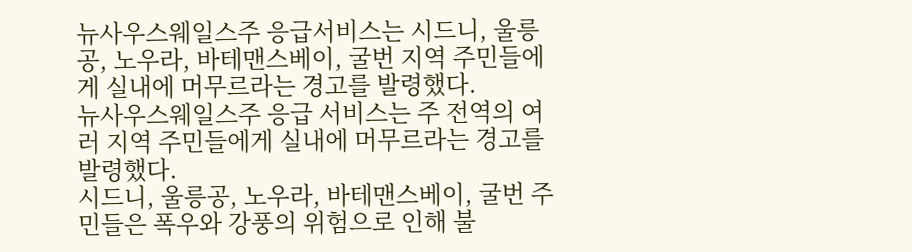뉴사우스웨일스주 응급서비스는 시드니, 울릉공, 노우라, 바테맨스베이, 굴번 지역 주민들에게 실내에 머무르라는 경고를 발령했다.
뉴사우스웨일스주 응급 서비스는 주 전역의 여러 지역 주민들에게 실내에 머무르라는 경고를 발령했다.
시드니, 울릉공, 노우라, 바테맨스베이, 굴번 주민들은 폭우와 강풍의 위험으로 인해 불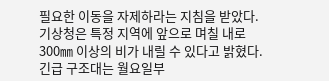필요한 이동을 자제하라는 지침을 받았다.
기상청은 특정 지역에 앞으로 며칠 내로 300㎜ 이상의 비가 내릴 수 있다고 밝혔다.
긴급 구조대는 월요일부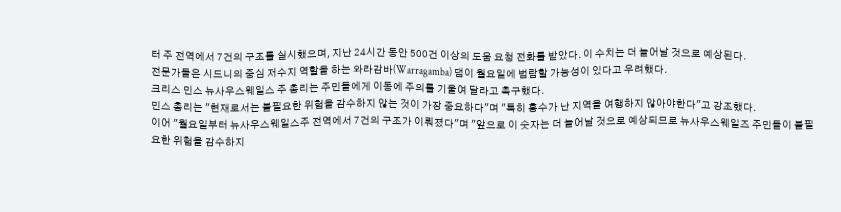터 주 전역에서 7건의 구조를 실시했으며, 지난 24시간 동안 500건 이상의 도움 요청 전화를 받았다. 이 수치는 더 늘어날 것으로 예상된다.
전문가들은 시드니의 중심 저수지 역할을 하는 와라감바(Warragamba) 댐이 월요일에 범람할 가능성이 있다고 우려했다.
크리스 민스 뉴사우스웨일스 주 총리는 주민들에게 이동에 주의를 기울여 달라고 촉구했다.
민스 총리는 "현재로서는 불필요한 위험을 감수하지 않는 것이 가장 중요하다"며 "특히 홍수가 난 지역을 여행하지 않아야한다"고 강조했다.
이어 "월요일부터 뉴사우스웨일스주 전역에서 7건의 구조가 이뤄졌다"며 "앞으로 이 숫자는 더 늘어날 것으로 예상되므로 뉴사우스웨일즈 주민들이 불필요한 위험을 감수하지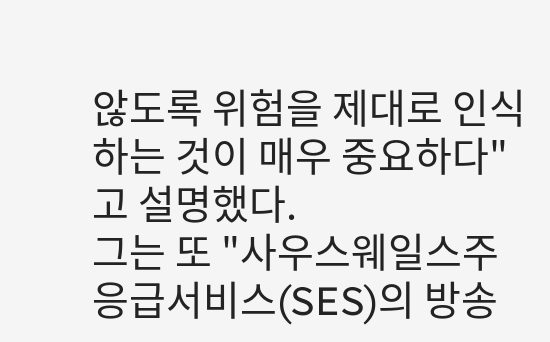않도록 위험을 제대로 인식하는 것이 매우 중요하다"고 설명했다.
그는 또 "사우스웨일스주 응급서비스(SES)의 방송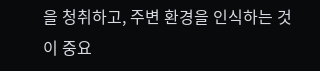을 청취하고, 주변 환경을 인식하는 것이 중요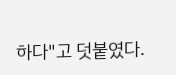하다"고 덧붙였다.